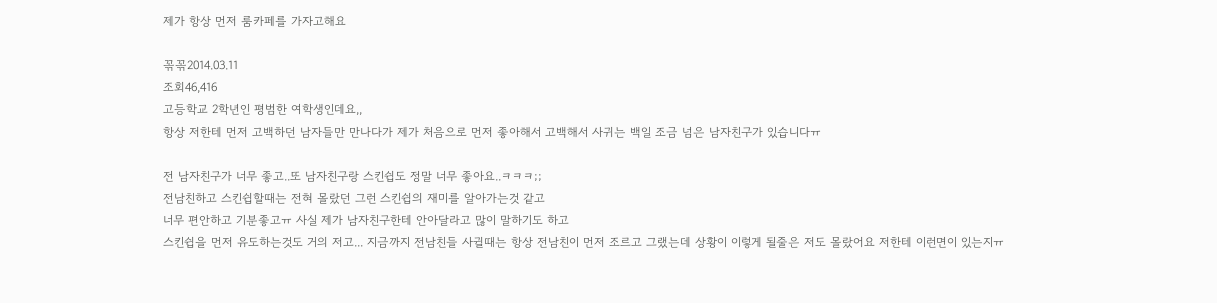제가 항상 먼저 룸카페를 가자고해요

꼮꼮2014.03.11
조회46,416
고등학교 2학년인 평범한 여학생인데요,,
항상 저한테 먼저 고백하던 남자들만 만나다가 제가 처음으로 먼저 좋아해서 고백해서 사귀는 백일 조금 넘은 남자친구가 있습니다ㅠ

전 남자친구가 너무 좋고..또 남자친구랑 스킨쉽도 정말 너무 좋아요..ㅋㅋㅋ;;
전남친하고 스킨쉽할때는 전혀 몰랐던 그런 스킨쉽의 재미를 알아가는것 같고
너무 편안하고 기분좋고ㅠ 사실 제가 남자친구한테 안아달라고 많이 말하기도 하고
스킨쉽을 먼저 유도하는것도 거의 저고... 지금까지 전남친들 사귈때는 항상 전남친이 먼저 조르고 그랬는데 상황이 이렇게 될줄은 저도 몰랐어요 저한테 이런면이 있는지ㅠ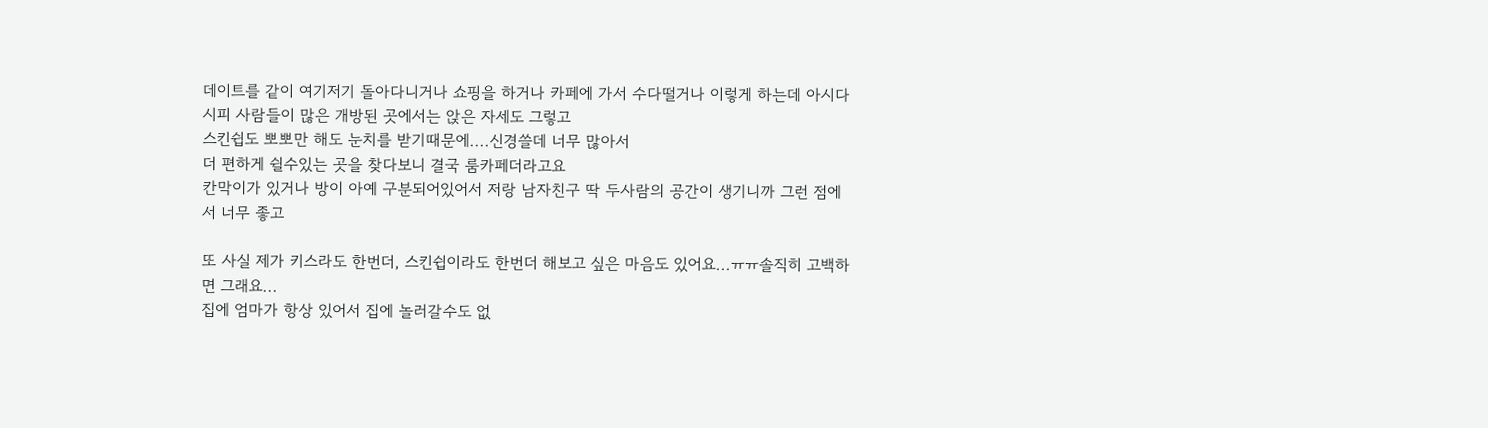데이트를 같이 여기저기 돌아다니거나 쇼핑을 하거나 카페에 가서 수다떨거나 이렇게 하는데 아시다시피 사람들이 많은 개방된 곳에서는 앉은 자세도 그렇고
스킨쉽도 뽀뽀만 해도 눈치를 받기때문에....신경쓸데 너무 많아서
더 편하게 쉴수있는 곳을 찾다보니 결국 룸카페더라고요
칸막이가 있거나 방이 아예 구분되어있어서 저랑 남자친구 딱 두사람의 공간이 생기니까 그런 점에서 너무 좋고

또 사실 제가 키스라도 한번더, 스킨쉽이라도 한번더 해보고 싶은 마음도 있어요...ㅠㅠ솔직히 고백하면 그래요...
집에 엄마가 항상 있어서 집에 놀러갈수도 없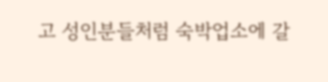고 성인분들처럼 숙박업소에 갈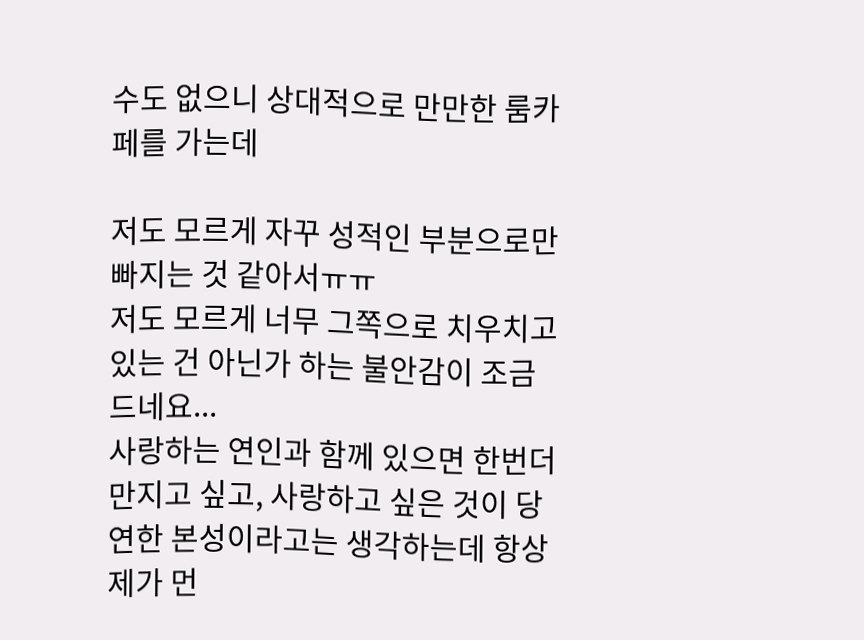수도 없으니 상대적으로 만만한 룸카페를 가는데

저도 모르게 자꾸 성적인 부분으로만 빠지는 것 같아서ㅠㅠ
저도 모르게 너무 그쪽으로 치우치고 있는 건 아닌가 하는 불안감이 조금 드네요...
사랑하는 연인과 함께 있으면 한번더 만지고 싶고, 사랑하고 싶은 것이 당연한 본성이라고는 생각하는데 항상 제가 먼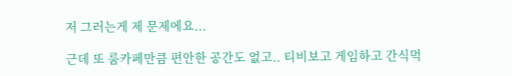저 그러는게 제 문제에요...

근데 또 룸카페만큼 편안한 공간도 없고.. 티비보고 게임하고 간식먹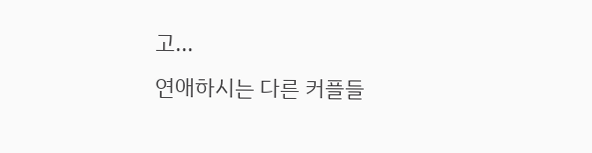고...
연애하시는 다른 커플들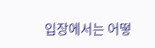입장에서는 어떻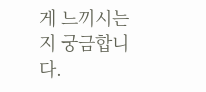게 느끼시는지 궁금합니다.